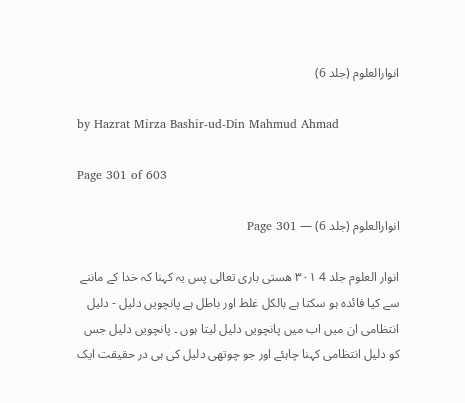انوارالعلوم (جلد 6)

by Hazrat Mirza Bashir-ud-Din Mahmud Ahmad

Page 301 of 603

انوارالعلوم (جلد 6) — Page 301

انوار العلوم جلد 4 ٣٠١ هستی باری تعالی پس یہ کہنا کہ خدا کے ماننے سے کیا فائدہ ہو سکتا ہے بالکل غلط اور باطل ہے پانچویں دلیل - دلیل انتظامی ان میں اب میں پانچویں دلیل لیتا ہوں ۔ پانچویں دلیل جس کو دلیل انتظامی کہنا چاہئے اور جو چوتھی دلیل کی ہی در حقیقت ایک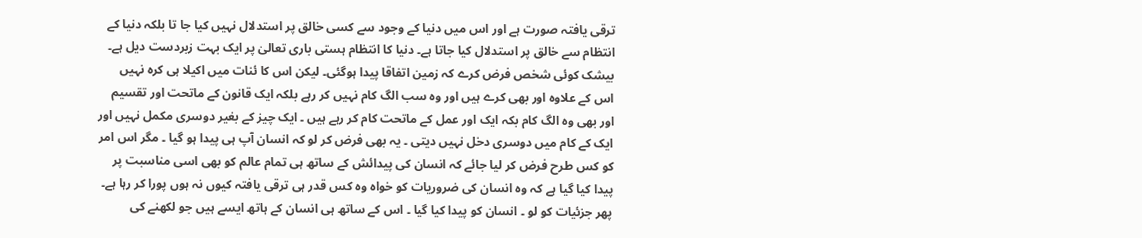ترقی یافتہ صورت ہے اور اس میں دنیا کے وجود سے کسی خالق پر استدلال نہیں کیا جا تا بلکہ دنیا کے انتظام سے خالق پر استدلال کیا جاتا ہے۔ دنیا کا انتظام ہستی باری تعالیٰ پر ایک بہت زبردست دیل ہے۔ بیشک کوئی شخص فرض کرے کہ زمین اتفاقا پیدا ہوگئی۔ لیکن اس کا ئنات میں اکیلا ہی کرہ نہیں اس کے علاوہ اور بھی کرے ہیں اور وہ سب الگ کام نہیں کر رہے بلکہ ایک قانون کے ماتحت اور تقسیم اور بھی وہ الگ کام بکہ ایک اور عمل کے ماتحت کام کر رہے ہیں ۔ ایک چیز کے بغیر دوسری مکمل نہیں اور ایک کے کام میں دوسری دخل نہیں دیتی ۔ یہ بھی فرض کر لو کہ انسان آپ ہی پیدا ہو گیا ۔ مگر اس امر کو کس طرح فرض کر لیا جائے کہ انسان کی پیدائش کے ساتھ ہی تمام عالم کو بھی اسی مناسبت پر پیدا کیا گیا ہے کہ وہ انسان کی ضروریات کو خواہ وہ کس قدر ہی ترقی یافتہ کیوں نہ ہوں پورا کر رہا ہے۔ پھر جزئیات کو لو ۔ انسان کو پیدا کیا گیا ۔ اس کے ساتھ ہی انسان کے ہاتھ ایسے ہیں جو لکھنے کی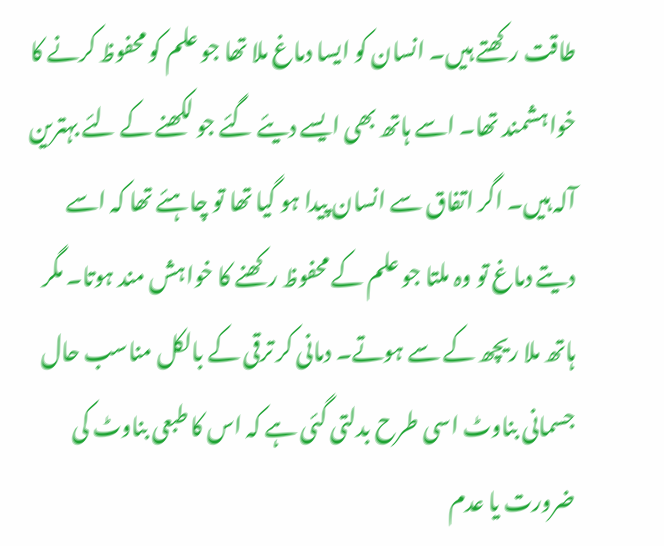طاقت رکھتے ہیں۔ انسان کو ایسا دماغ ملا تھا جو علم کو محفوظ کرنے کا خواہشمند تھا۔ اسے ہاتھ بھی ایسے دیئے گئے جو لکھنے کے لئے بہترین آلہ ہیں۔ اگر اتفاق سے انسان پیدا ہو گیا تھا تو چاہئے تھا کہ اسے دیتے دماغ تو وہ ملتا جو علم کے محفوظ رکھنے کا خواہش مند ہوتا۔ مگر ہاتھ ملا ریچھ کے سے ہوتے۔ دمانی کر ترقی کے بالکل مناسب حال جسمانی بناوٹ اسی طرح بدلتی گئی ہے کہ اس کا طبعی بناوٹ کی ضرورت یا عدم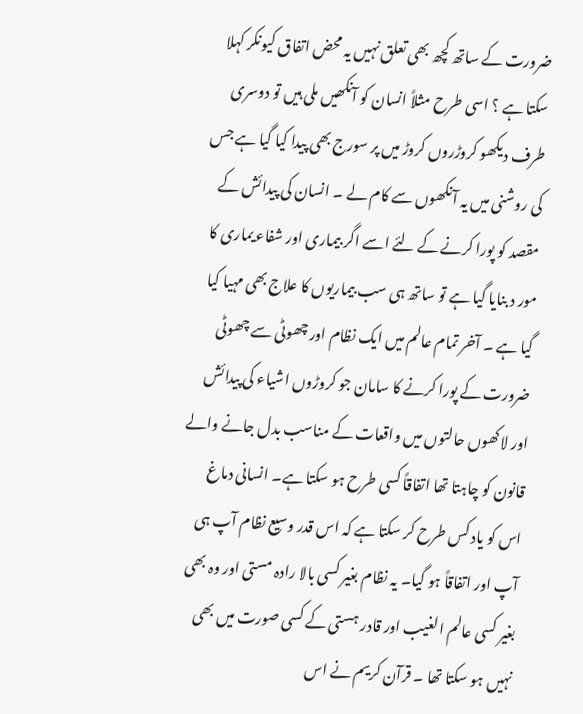ضرورت کے ساتھ کچھ بھی تعلق نہیں یہ محض اتفاق کیونکر کہلا سکتا ہے ؟ اسی طرح مثلاً انسان کو آنکھیں ملی ہیں تو دوسری طرف دیکھو کروڑروں کروڑ میں پر سورج بھی پیدا کیا گیا ہے جس کی روشنی میں یہ آنکھوں سے کام لے ۔ انسان کی پیدائش کے مقصد کو پورا کرنے کے لئے اسے اگر بیماری اور شفاء یماری کا مور د بنایا گیا ہے تو ساتھ ہی سب بیماریوں کا علاج بھی مہیا کیا گیا ہے ۔ آخر تمام عالم میں ایک نظام اور چھوٹی سے چھوٹی ضرورت کے پورا کرنے کا سامان جو کروڑوں اشیاء کی پیدائش اور لاکھوں حالتوں میں واقعات کے مناسب بدل جانے والے قانون کو چاہتا تھا اتفاقاً کسی طرح ہو سکتا ہے۔ انسانی دماغ اس کو یاد کس طرح کر سکتا ہے کہ اس قدر وسیع نظام آپ ہی آپ اور اتفاقاً ہو گیا۔ یہ نظام بغیر کسی بالا رادہ مستی اور وہ بھی بغیر کسی عالم الغیب اور قادر ہستی کے کسی صورت میں بھی نہیں ہو سکتا تھا ۔ قرآن کریم نے اس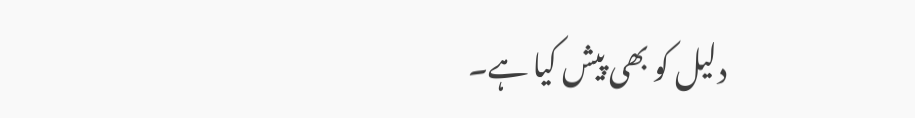دلیل کو بھی پیش کیا ہے۔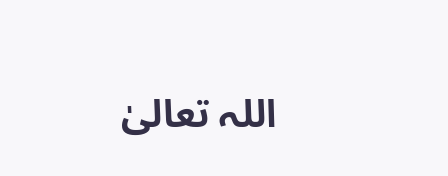اللہ تعالیٰ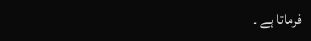فرماتا ہے ۔